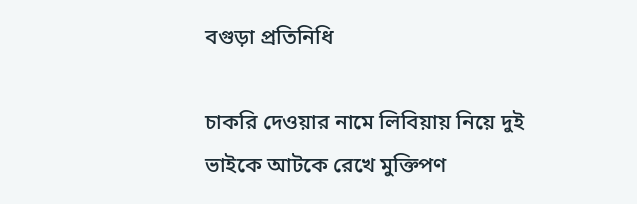বগুড়া প্রতিনিধি

চাকরি দেওয়ার নামে লিবিয়ায় নিয়ে দুই ভাইকে আটকে রেখে মুক্তিপণ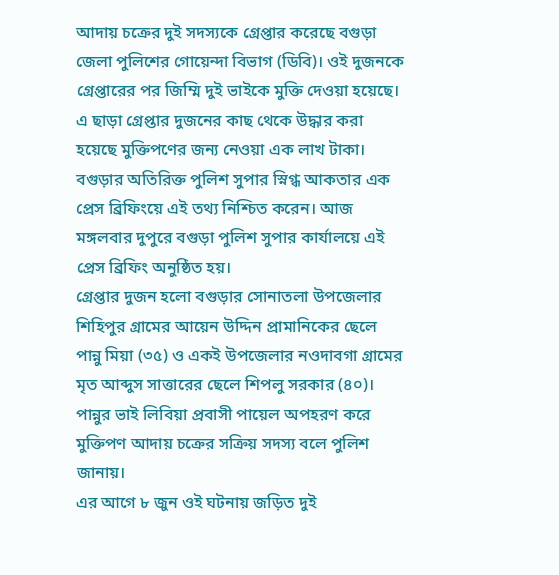আদায় চক্রের দুই সদস্যকে গ্রেপ্তার করেছে বগুড়া জেলা পুলিশের গোয়েন্দা বিভাগ (ডিবি)। ওই দুজনকে গ্রেপ্তারের পর জিম্মি দুই ভাইকে মুক্তি দেওয়া হয়েছে। এ ছাড়া গ্রেপ্তার দুজনের কাছ থেকে উদ্ধার করা হয়েছে মুক্তিপণের জন্য নেওয়া এক লাখ টাকা।
বগুড়ার অতিরিক্ত পুলিশ সুপার স্নিগ্ধ আকতার এক প্রেস ব্রিফিংয়ে এই তথ্য নিশ্চিত করেন। আজ মঙ্গলবার দুপুরে বগুড়া পুলিশ সুপার কার্যালয়ে এই প্রেস ব্রিফিং অনুষ্ঠিত হয়।
গ্রেপ্তার দুজন হলো বগুড়ার সোনাতলা উপজেলার শিহিপুর গ্রামের আয়েন উদ্দিন প্রামানিকের ছেলে পান্নু মিয়া (৩৫) ও একই উপজেলার নওদাবগা গ্রামের মৃত আব্দুস সাত্তারের ছেলে শিপলু সরকার (৪০)। পান্নুর ভাই লিবিয়া প্রবাসী পায়েল অপহরণ করে মুক্তিপণ আদায় চক্রের সক্রিয় সদস্য বলে পুলিশ জানায়।
এর আগে ৮ জুন ওই ঘটনায় জড়িত দুই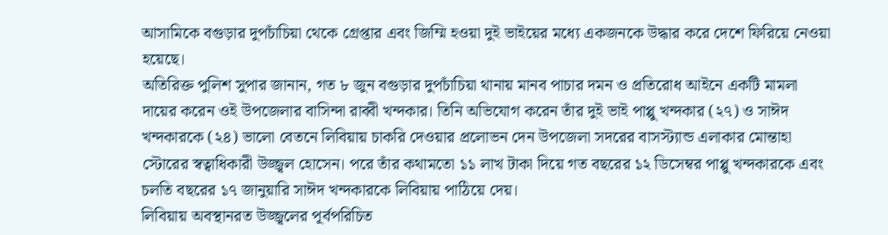আসামিকে বগুড়ার দুপচাঁচিয়া থেকে গ্রেপ্তার এবং জিম্মি হওয়া দুই ভাইয়ের মধ্যে একজনকে উদ্ধার করে দেশে ফিরিয়ে নেওয়া হয়েছে।
অতিরিক্ত পুলিশ সুপার জানান, গত ৮ জুন বগুড়ার দুপচাঁচিয়া থানায় মানব পাচার দমন ও প্রতিরোধ আইনে একটি মামলা দায়ের করেন ওই উপজেলার বাসিন্দা রাব্বী খন্দকার। তিনি অভিযোগ করেন তাঁর দুই ভাই পাপ্পু খন্দকার (২৭) ও সাঈদ খন্দকারকে (২৪) ভালো বেতনে লিবিয়ায় চাকরি দেওয়ার প্রলোভন দেন উপজেলা সদরের বাসস্ট্যান্ড এলাকার মোন্তাহা স্টোরের স্বত্বাধিকারী উজ্জ্বল হোসেন। পরে তাঁর কথামতো ১১ লাখ টাকা দিয়ে গত বছরের ১২ ডিসেম্বর পাপ্পু খন্দকারকে এবং চলতি বছরের ১৭ জানুয়ারি সাঈদ খন্দকারকে লিবিয়ায় পাঠিয়ে দেয়।
লিবিয়ায় অবস্থানরত উজ্জ্বলের পূর্বপরিচিত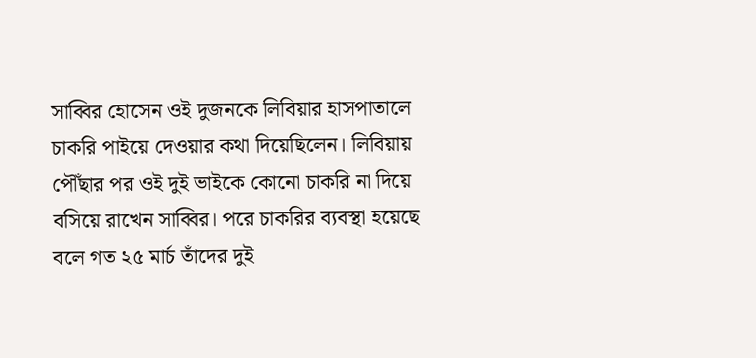সাব্বির হোসেন ওই দুজনকে লিবিয়ার হাসপাতালে চাকরি পাইয়ে দেওয়ার কথা দিয়েছিলেন। লিবিয়ায় পৌঁছার পর ওই দুই ভাইকে কোনো চাকরি না দিয়ে বসিয়ে রাখেন সাব্বির। পরে চাকরির ব্যবস্থা হয়েছে বলে গত ২৫ মার্চ তাঁদের দুই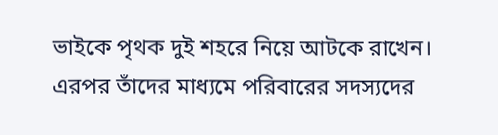ভাইকে পৃথক দুই শহরে নিয়ে আটকে রাখেন। এরপর তাঁদের মাধ্যমে পরিবারের সদস্যদের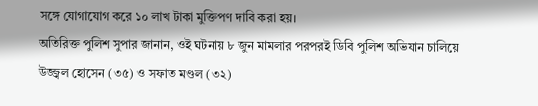সঙ্গে যোগাযোগ করে ১০ লাখ টাকা মুক্তিপণ দাবি করা হয়।
অতিরিক্ত পুলিশ সুপার জানান, ওই ঘটনায় ৮ জুন মামলার পরপরই ডিবি পুলিশ অভিযান চালিয়ে উজ্জ্বল হোসেন (৩৫) ও সফাত মণ্ডল (৩২)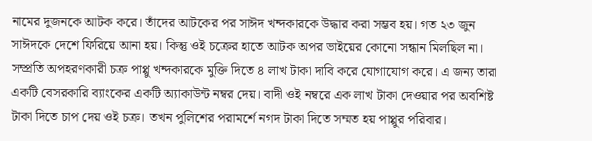নামের দুজনকে আটক করে। তাঁদের আটকের পর সাঈদ খন্দকারকে উদ্ধার করা সম্ভব হয়। গত ২৩ জুন সাঈদকে দেশে ফিরিয়ে আনা হয়। কিন্তু ওই চক্রের হাতে আটক অপর ভাইয়ের কোনো সন্ধান মিলছিল না।
সম্প্রতি অপহরণকারী চক্র পাপ্পু খন্দকারকে মুক্তি দিতে ৪ লাখ টাকা দাবি করে যোগাযোগ করে। এ জন্য তারা একটি বেসরকারি ব্যাংকের একটি অ্যাকাউন্ট নম্বর দেয়। বাদী ওই নম্বরে এক লাখ টাকা দেওয়ার পর অবশিষ্ট টাকা দিতে চাপ দেয় ওই চক্র। তখন পুলিশের পরামর্শে নগদ টাকা দিতে সম্মত হয় পাপ্পুর পরিবার।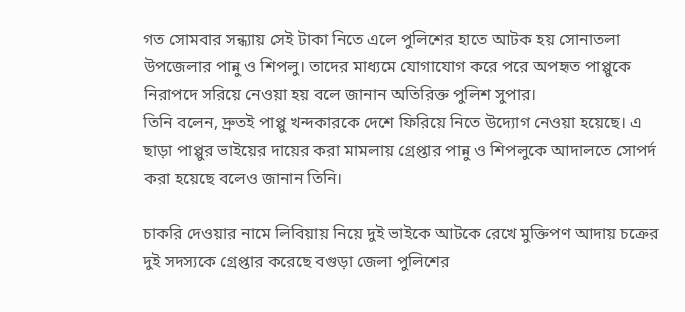গত সোমবার সন্ধ্যায় সেই টাকা নিতে এলে পুলিশের হাতে আটক হয় সোনাতলা উপজেলার পান্নু ও শিপলু। তাদের মাধ্যমে যোগাযোগ করে পরে অপহৃত পাপ্পুকে নিরাপদে সরিয়ে নেওয়া হয় বলে জানান অতিরিক্ত পুলিশ সুপার।
তিনি বলেন, দ্রুতই পাপ্পু খন্দকারকে দেশে ফিরিয়ে নিতে উদ্যোগ নেওয়া হয়েছে। এ ছাড়া পাপ্পুর ভাইয়ের দায়ের করা মামলায় গ্রেপ্তার পান্নু ও শিপলুকে আদালতে সোপর্দ করা হয়েছে বলেও জানান তিনি।

চাকরি দেওয়ার নামে লিবিয়ায় নিয়ে দুই ভাইকে আটকে রেখে মুক্তিপণ আদায় চক্রের দুই সদস্যকে গ্রেপ্তার করেছে বগুড়া জেলা পুলিশের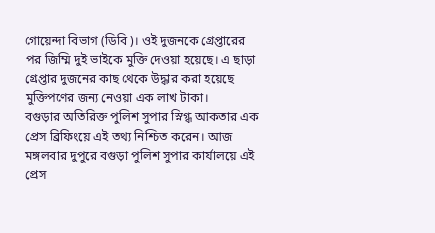গোয়েন্দা বিভাগ (ডিবি)। ওই দুজনকে গ্রেপ্তারের পর জিম্মি দুই ভাইকে মুক্তি দেওয়া হয়েছে। এ ছাড়া গ্রেপ্তার দুজনের কাছ থেকে উদ্ধার করা হয়েছে মুক্তিপণের জন্য নেওয়া এক লাখ টাকা।
বগুড়ার অতিরিক্ত পুলিশ সুপার স্নিগ্ধ আকতার এক প্রেস ব্রিফিংয়ে এই তথ্য নিশ্চিত করেন। আজ মঙ্গলবার দুপুরে বগুড়া পুলিশ সুপার কার্যালয়ে এই প্রেস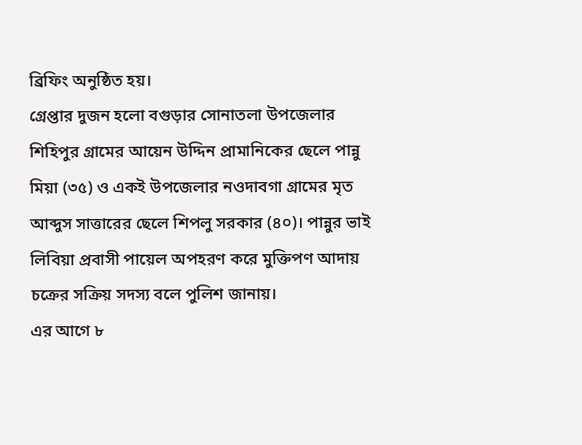ব্রিফিং অনুষ্ঠিত হয়।
গ্রেপ্তার দুজন হলো বগুড়ার সোনাতলা উপজেলার শিহিপুর গ্রামের আয়েন উদ্দিন প্রামানিকের ছেলে পান্নু মিয়া (৩৫) ও একই উপজেলার নওদাবগা গ্রামের মৃত আব্দুস সাত্তারের ছেলে শিপলু সরকার (৪০)। পান্নুর ভাই লিবিয়া প্রবাসী পায়েল অপহরণ করে মুক্তিপণ আদায় চক্রের সক্রিয় সদস্য বলে পুলিশ জানায়।
এর আগে ৮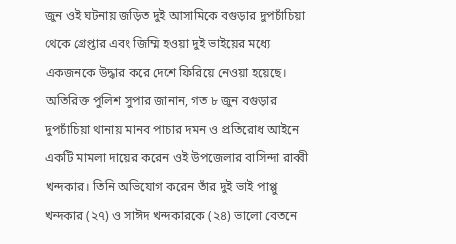জুন ওই ঘটনায় জড়িত দুই আসামিকে বগুড়ার দুপচাঁচিয়া থেকে গ্রেপ্তার এবং জিম্মি হওয়া দুই ভাইয়ের মধ্যে একজনকে উদ্ধার করে দেশে ফিরিয়ে নেওয়া হয়েছে।
অতিরিক্ত পুলিশ সুপার জানান, গত ৮ জুন বগুড়ার দুপচাঁচিয়া থানায় মানব পাচার দমন ও প্রতিরোধ আইনে একটি মামলা দায়ের করেন ওই উপজেলার বাসিন্দা রাব্বী খন্দকার। তিনি অভিযোগ করেন তাঁর দুই ভাই পাপ্পু খন্দকার (২৭) ও সাঈদ খন্দকারকে (২৪) ভালো বেতনে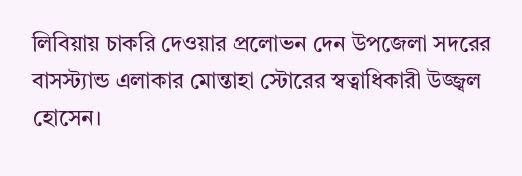লিবিয়ায় চাকরি দেওয়ার প্রলোভন দেন উপজেলা সদরের বাসস্ট্যান্ড এলাকার মোন্তাহা স্টোরের স্বত্বাধিকারী উজ্জ্বল হোসেন।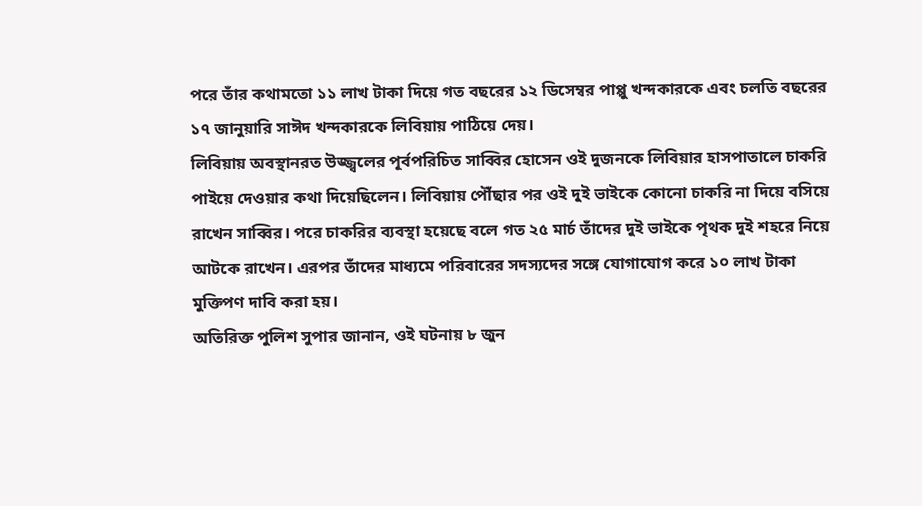পরে তাঁর কথামতো ১১ লাখ টাকা দিয়ে গত বছরের ১২ ডিসেম্বর পাপ্পু খন্দকারকে এবং চলতি বছরের ১৭ জানুয়ারি সাঈদ খন্দকারকে লিবিয়ায় পাঠিয়ে দেয়।
লিবিয়ায় অবস্থানরত উজ্জ্বলের পূর্বপরিচিত সাব্বির হোসেন ওই দুজনকে লিবিয়ার হাসপাতালে চাকরি পাইয়ে দেওয়ার কথা দিয়েছিলেন। লিবিয়ায় পৌঁছার পর ওই দুই ভাইকে কোনো চাকরি না দিয়ে বসিয়ে রাখেন সাব্বির। পরে চাকরির ব্যবস্থা হয়েছে বলে গত ২৫ মার্চ তাঁদের দুই ভাইকে পৃথক দুই শহরে নিয়ে আটকে রাখেন। এরপর তাঁদের মাধ্যমে পরিবারের সদস্যদের সঙ্গে যোগাযোগ করে ১০ লাখ টাকা মুক্তিপণ দাবি করা হয়।
অতিরিক্ত পুলিশ সুপার জানান, ওই ঘটনায় ৮ জুন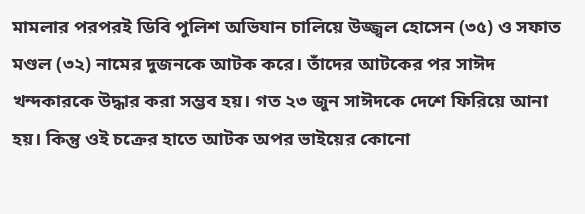মামলার পরপরই ডিবি পুলিশ অভিযান চালিয়ে উজ্জ্বল হোসেন (৩৫) ও সফাত মণ্ডল (৩২) নামের দুজনকে আটক করে। তাঁদের আটকের পর সাঈদ খন্দকারকে উদ্ধার করা সম্ভব হয়। গত ২৩ জুন সাঈদকে দেশে ফিরিয়ে আনা হয়। কিন্তু ওই চক্রের হাতে আটক অপর ভাইয়ের কোনো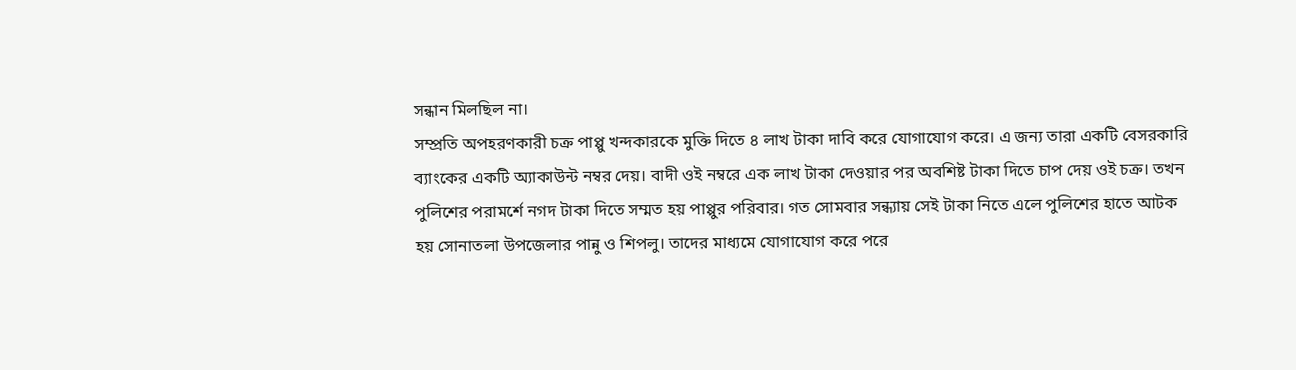সন্ধান মিলছিল না।
সম্প্রতি অপহরণকারী চক্র পাপ্পু খন্দকারকে মুক্তি দিতে ৪ লাখ টাকা দাবি করে যোগাযোগ করে। এ জন্য তারা একটি বেসরকারি ব্যাংকের একটি অ্যাকাউন্ট নম্বর দেয়। বাদী ওই নম্বরে এক লাখ টাকা দেওয়ার পর অবশিষ্ট টাকা দিতে চাপ দেয় ওই চক্র। তখন পুলিশের পরামর্শে নগদ টাকা দিতে সম্মত হয় পাপ্পুর পরিবার। গত সোমবার সন্ধ্যায় সেই টাকা নিতে এলে পুলিশের হাতে আটক হয় সোনাতলা উপজেলার পান্নু ও শিপলু। তাদের মাধ্যমে যোগাযোগ করে পরে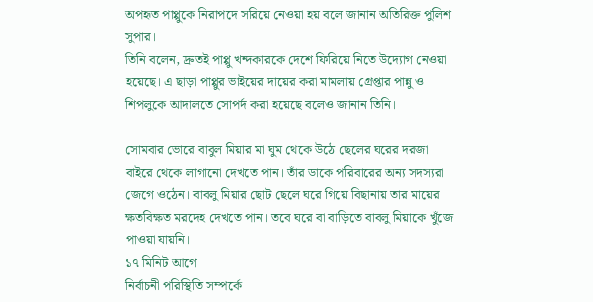অপহৃত পাপ্পুকে নিরাপদে সরিয়ে নেওয়া হয় বলে জানান অতিরিক্ত পুলিশ সুপার।
তিনি বলেন, দ্রুতই পাপ্পু খন্দকারকে দেশে ফিরিয়ে নিতে উদ্যোগ নেওয়া হয়েছে। এ ছাড়া পাপ্পুর ভাইয়ের দায়ের করা মামলায় গ্রেপ্তার পান্নু ও শিপলুকে আদালতে সোপর্দ করা হয়েছে বলেও জানান তিনি।

সোমবার ভোরে বাবুল মিয়ার মা ঘুম থেকে উঠে ছেলের ঘরের দরজা বাইরে থেকে লাগানো দেখতে পান। তাঁর ডাকে পরিবারের অন্য সদস্যরা জেগে ওঠেন। বাবলু মিয়ার ছোট ছেলে ঘরে গিয়ে বিছানায় তার মায়ের ক্ষতবিক্ষত মরদেহ দেখতে পান। তবে ঘরে বা বাড়িতে বাবলু মিয়াকে খুঁজে পাওয়া যায়নি।
১৭ মিনিট আগে
নির্বাচনী পরিস্থিতি সম্পর্কে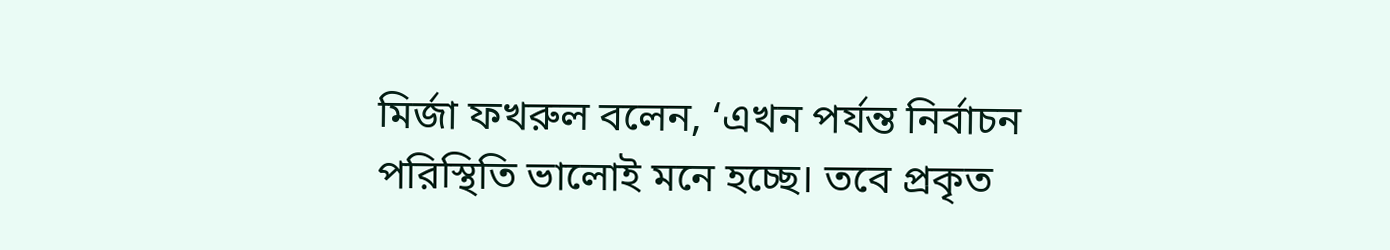মির্জা ফখরুল বলেন, ‘এখন পর্যন্ত নির্বাচন পরিস্থিতি ভালোই মনে হচ্ছে। তবে প্রকৃত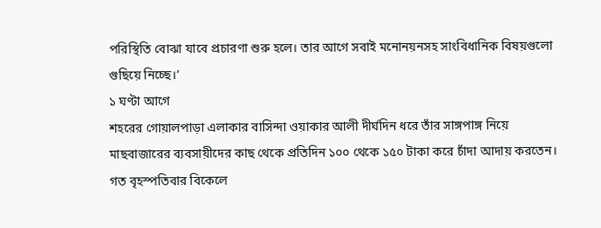পরিস্থিতি বোঝা যাবে প্রচারণা শুরু হলে। তার আগে সবাই মনোনয়নসহ সাংবিধানিক বিষয়গুলো গুছিয়ে নিচ্ছে।’
১ ঘণ্টা আগে
শহরের গোয়ালপাড়া এলাকার বাসিন্দা ওয়াকার আলী দীর্ঘদিন ধরে তাঁর সাঙ্গপাঙ্গ নিয়ে মাছবাজারের ব্যবসায়ীদের কাছ থেকে প্রতিদিন ১০০ থেকে ১৫০ টাকা করে চাঁদা আদায় করতেন। গত বৃহস্পতিবার বিকেলে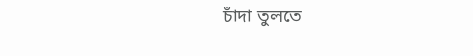চাঁদা তুলতে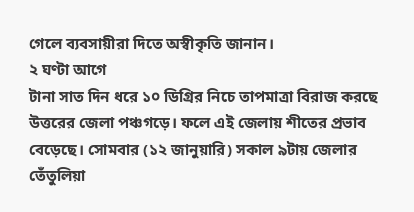গেলে ব্যবসায়ীরা দিতে অস্বীকৃতি জানান।
২ ঘণ্টা আগে
টানা সাত দিন ধরে ১০ ডিগ্রির নিচে তাপমাত্রা বিরাজ করছে উত্তরের জেলা পঞ্চগড়ে। ফলে এই জেলায় শীতের প্রভাব বেড়েছে। সোমবার (১২ জানুয়ারি) সকাল ৯টায় জেলার তেঁতুলিয়া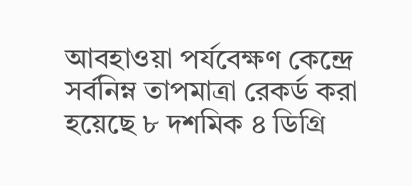আবহাওয়া পর্যবেক্ষণ কেন্দ্রে সর্বনিম্ন তাপমাত্রা রেকর্ড করা হয়েছে ৮ দশমিক ৪ ডিগ্রি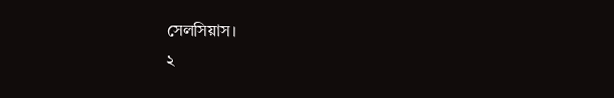সেলসিয়াস।
২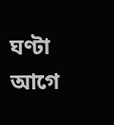ঘণ্টা আগে